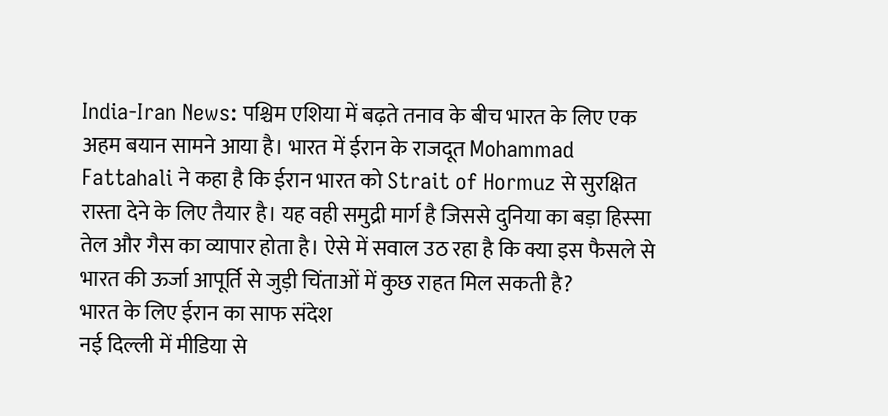India-Iran News: पश्चिम एशिया में बढ़ते तनाव के बीच भारत के लिए एक अहम बयान सामने आया है। भारत में ईरान के राजदूत Mohammad Fattahali ने कहा है कि ईरान भारत को Strait of Hormuz से सुरक्षित रास्ता देने के लिए तैयार है। यह वही समुद्री मार्ग है जिससे दुनिया का बड़ा हिस्सा तेल और गैस का व्यापार होता है। ऐसे में सवाल उठ रहा है कि क्या इस फैसले से भारत की ऊर्जा आपूर्ति से जुड़ी चिंताओं में कुछ राहत मिल सकती है?
भारत के लिए ईरान का साफ संदेश
नई दिल्ली में मीडिया से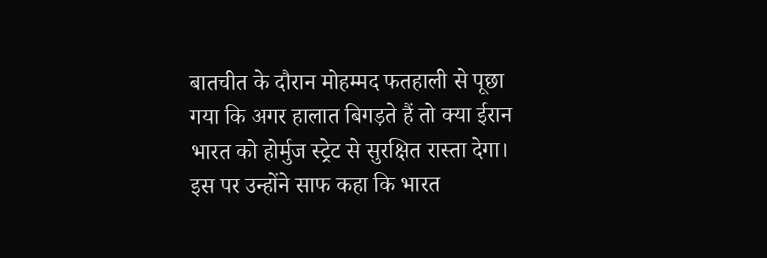बातचीत के दौरान मोहम्मद फतहाली से पूछा गया कि अगर हालात बिगड़ते हैं तो क्या ईरान भारत को होर्मुज स्ट्रेट से सुरक्षित रास्ता देगा। इस पर उन्होंने साफ कहा कि भारत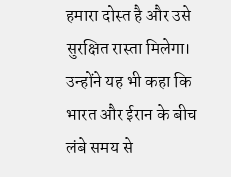हमारा दोस्त है और उसे सुरक्षित रास्ता मिलेगा।
उन्होंने यह भी कहा कि भारत और ईरान के बीच लंबे समय से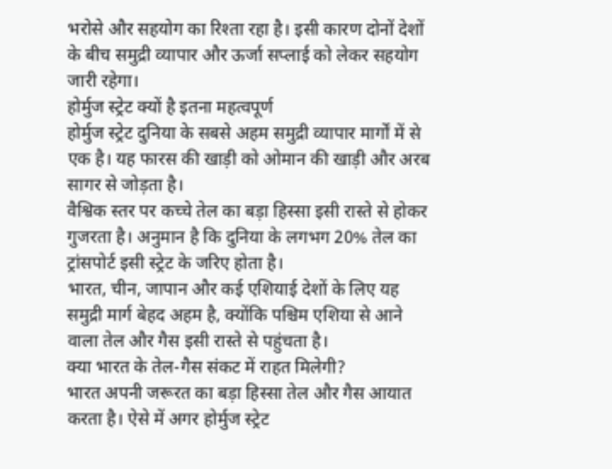भरोसे और सहयोग का रिश्ता रहा है। इसी कारण दोनों देशों के बीच समुद्री व्यापार और ऊर्जा सप्लाई को लेकर सहयोग जारी रहेगा।
होर्मुज स्ट्रेट क्यों है इतना महत्वपूर्ण
होर्मुज स्ट्रेट दुनिया के सबसे अहम समुद्री व्यापार मार्गों में से एक है। यह फारस की खाड़ी को ओमान की खाड़ी और अरब सागर से जोड़ता है।
वैश्विक स्तर पर कच्चे तेल का बड़ा हिस्सा इसी रास्ते से होकर गुजरता है। अनुमान है कि दुनिया के लगभग 20% तेल का ट्रांसपोर्ट इसी स्ट्रेट के जरिए होता है।
भारत, चीन, जापान और कई एशियाई देशों के लिए यह समुद्री मार्ग बेहद अहम है, क्योंकि पश्चिम एशिया से आने वाला तेल और गैस इसी रास्ते से पहुंचता है।
क्या भारत के तेल-गैस संकट में राहत मिलेगी?
भारत अपनी जरूरत का बड़ा हिस्सा तेल और गैस आयात करता है। ऐसे में अगर होर्मुज स्ट्रेट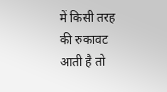में किसी तरह की रुकावट आती है तो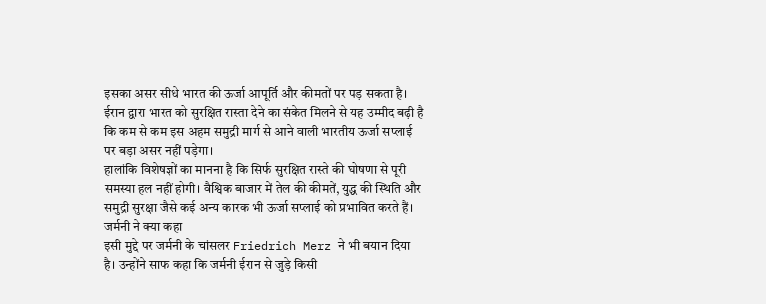इसका असर सीधे भारत की ऊर्जा आपूर्ति और कीमतों पर पड़ सकता है।
ईरान द्वारा भारत को सुरक्षित रास्ता देने का संकेत मिलने से यह उम्मीद बढ़ी है कि कम से कम इस अहम समुद्री मार्ग से आने वाली भारतीय ऊर्जा सप्लाई पर बड़ा असर नहीं पड़ेगा।
हालांकि विशेषज्ञों का मानना है कि सिर्फ सुरक्षित रास्ते की घोषणा से पूरी समस्या हल नहीं होगी। वैश्विक बाजार में तेल की कीमतें, युद्ध की स्थिति और समुद्री सुरक्षा जैसे कई अन्य कारक भी ऊर्जा सप्लाई को प्रभावित करते हैं।
जर्मनी ने क्या कहा
इसी मुद्दे पर जर्मनी के चांसलर Friedrich Merz ने भी बयान दिया है। उन्होंने साफ कहा कि जर्मनी ईरान से जुड़े किसी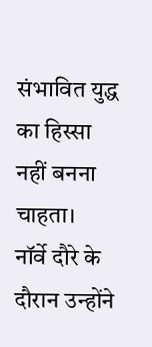संभावित युद्ध का हिस्सा नहीं बनना चाहता।
नॉर्वे दौरे के दौरान उन्होंने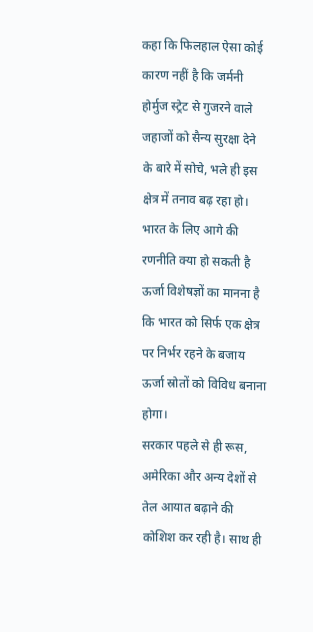कहा कि फिलहाल ऐसा कोई कारण नहीं है कि जर्मनी होर्मुज स्ट्रेट से गुजरने वाले जहाजों को सैन्य सुरक्षा देने के बारे में सोचे, भले ही इस क्षेत्र में तनाव बढ़ रहा हो।
भारत के लिए आगे की रणनीति क्या हो सकती है
ऊर्जा विशेषज्ञों का मानना है कि भारत को सिर्फ एक क्षेत्र पर निर्भर रहने के बजाय ऊर्जा स्रोतों को विविध बनाना होगा।
सरकार पहले से ही रूस, अमेरिका और अन्य देशों से तेल आयात बढ़ाने की कोशिश कर रही है। साथ ही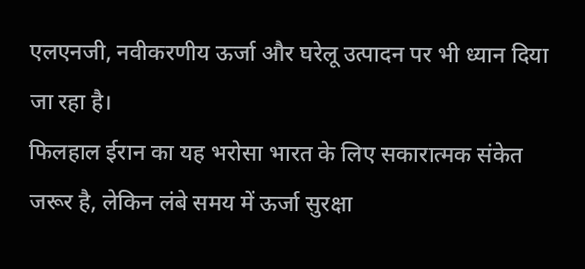एलएनजी, नवीकरणीय ऊर्जा और घरेलू उत्पादन पर भी ध्यान दिया जा रहा है।
फिलहाल ईरान का यह भरोसा भारत के लिए सकारात्मक संकेत जरूर है, लेकिन लंबे समय में ऊर्जा सुरक्षा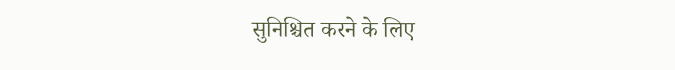सुनिश्चित करने के लिए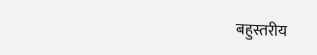बहुस्तरीय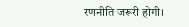रणनीति जरूरी होगी।